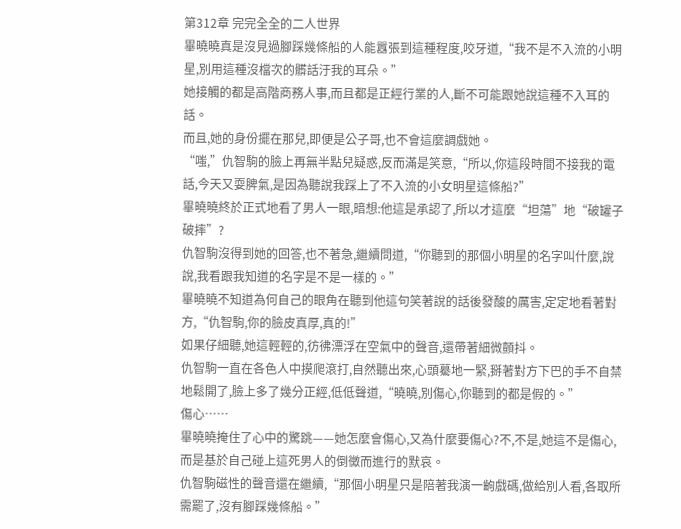第312章 完完全全的二人世界
畢曉曉真是沒見過腳踩幾條船的人能囂張到這種程度,咬牙道,“我不是不入流的小明星,別用這種沒檔次的髒話汙我的耳朵。”
她接觸的都是高階商務人事,而且都是正經行業的人,斷不可能跟她說這種不入耳的話。
而且,她的身份擺在那兒,即便是公子哥,也不會這麼調戲她。
“嗤,”仇智駒的臉上再無半點兒疑惑,反而滿是笑意,“所以,你這段時間不接我的電話,今天又耍脾氣,是因為聽說我踩上了不入流的小女明星這條船?”
畢曉曉終於正式地看了男人一眼,暗想:他這是承認了,所以才這麼“坦蕩”地“破罐子破摔”?
仇智駒沒得到她的回答,也不著急,繼續問道,“你聽到的那個小明星的名字叫什麼,說說,我看跟我知道的名字是不是一樣的。”
畢曉曉不知道為何自己的眼角在聽到他這句笑著說的話後發酸的厲害,定定地看著對方,“仇智駒,你的臉皮真厚,真的!”
如果仔細聽,她這輕輕的,彷彿漂浮在空氣中的聲音,還帶著細微顫抖。
仇智駒一直在各色人中摸爬滾打,自然聽出來,心頭驀地一緊,掰著對方下巴的手不自禁地鬆開了,臉上多了幾分正經,低低聲道,“曉曉,別傷心,你聽到的都是假的。”
傷心……
畢曉曉掩住了心中的驚跳——她怎麼會傷心,又為什麼要傷心?不,不是,她這不是傷心,而是基於自己碰上這死男人的倒黴而進行的默哀。
仇智駒磁性的聲音還在繼續,“那個小明星只是陪著我演一齣戲碼,做給別人看,各取所需罷了,沒有腳踩幾條船。”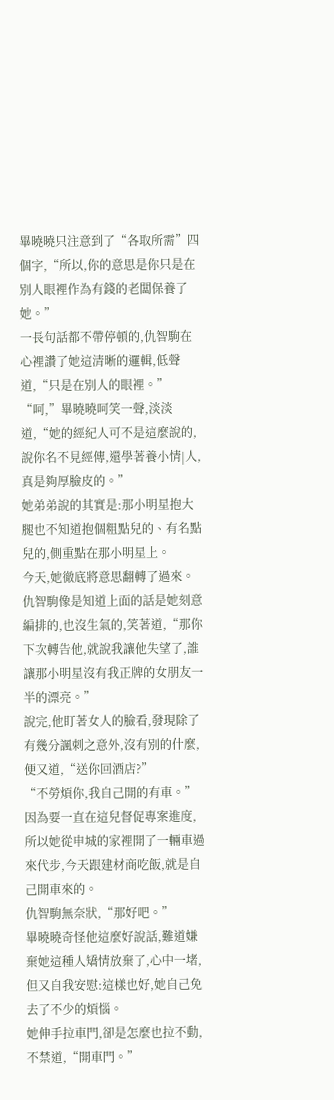畢曉曉只注意到了“各取所需”四個字,“所以,你的意思是你只是在別人眼裡作為有錢的老闆保養了她。”
一長句話都不帶停頓的,仇智駒在心裡讚了她這清晰的邏輯,低聲道,“只是在別人的眼裡。”
“呵,”畢曉曉呵笑一聲,淡淡道,“她的經紀人可不是這麼說的,說你名不見經傳,還學著養小情|人,真是夠厚臉皮的。”
她弟弟說的其實是:那小明星抱大腿也不知道抱個粗點兒的、有名點兒的,側重點在那小明星上。
今天,她徹底將意思翻轉了過來。
仇智駒像是知道上面的話是她刻意編排的,也沒生氣的,笑著道,“那你下次轉告他,就說我讓他失望了,誰讓那小明星沒有我正牌的女朋友一半的漂亮。”
說完,他盯著女人的臉看,發現除了有幾分諷刺之意外,沒有別的什麼,便又道,“送你回酒店?”
“不勞煩你,我自己開的有車。”
因為要一直在這兒督促專案進度,所以她從申城的家裡開了一輛車過來代步,今天跟建材商吃飯,就是自己開車來的。
仇智駒無奈狀,“那好吧。”
畢曉曉奇怪他這麼好說話,難道嫌棄她這種人矯情放棄了,心中一堵,但又自我安慰:這樣也好,她自己免去了不少的煩惱。
她伸手拉車門,卻是怎麼也拉不動,不禁道,“開車門。”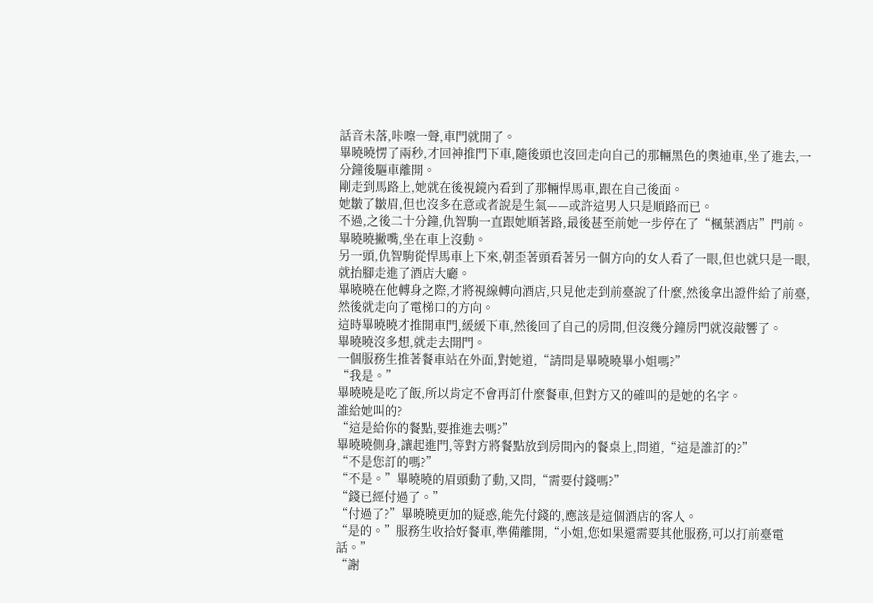話音未落,咔嚓一聲,車門就開了。
畢曉曉愣了兩秒,才回神推門下車,隨後頭也沒回走向自己的那輛黑色的奧迪車,坐了進去,一分鐘後驅車離開。
剛走到馬路上,她就在後視鏡內看到了那輛悍馬車,跟在自己後面。
她皺了皺眉,但也沒多在意或者說是生氣——或許這男人只是順路而已。
不過,之後二十分鐘,仇智駒一直跟她順著路,最後甚至前她一步停在了“楓葉酒店”門前。
畢曉曉撇嘴,坐在車上沒動。
另一頭,仇智駒從悍馬車上下來,朝歪著頭看著另一個方向的女人看了一眼,但也就只是一眼,就抬腳走進了酒店大廳。
畢曉曉在他轉身之際,才將視線轉向酒店,只見他走到前臺說了什麼,然後拿出證件給了前臺,然後就走向了電梯口的方向。
這時畢曉曉才推開車門,緩緩下車,然後回了自己的房間,但沒幾分鐘房門就沒敲響了。
畢曉曉沒多想,就走去開門。
一個服務生推著餐車站在外面,對她道,“請問是畢曉曉畢小姐嗎?”
“我是。”
畢曉曉是吃了飯,所以肯定不會再訂什麼餐車,但對方又的確叫的是她的名字。
誰給她叫的?
“這是給你的餐點,要推進去嗎?”
畢曉曉側身,讓起進門,等對方將餐點放到房間內的餐桌上,問道,“這是誰訂的?”
“不是您訂的嗎?”
“不是。”畢曉曉的眉頭動了動,又問,“需要付錢嗎?”
“錢已經付過了。”
“付過了?”畢曉曉更加的疑惑,能先付錢的,應該是這個酒店的客人。
“是的。”服務生收拾好餐車,準備離開,“小姐,您如果還需要其他服務,可以打前臺電話。”
“謝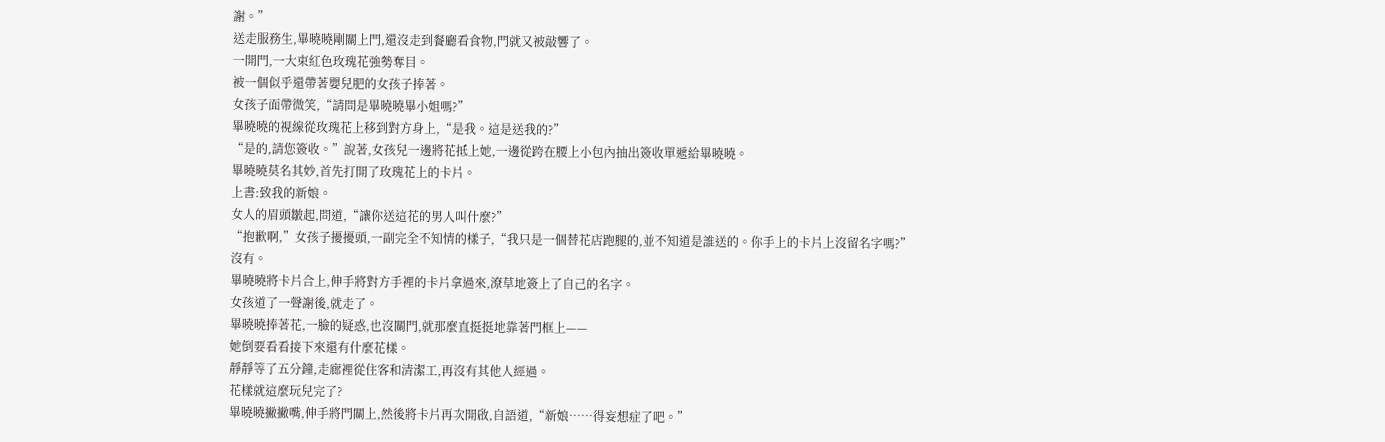謝。”
送走服務生,畢曉曉剛關上門,還沒走到餐廳看食物,門就又被敲響了。
一開門,一大束紅色玫瑰花強勢奪目。
被一個似乎還帶著嬰兒肥的女孩子捧著。
女孩子面帶微笑,“請問是畢曉曉畢小姐嗎?”
畢曉曉的視線從玫瑰花上移到對方身上,“是我。這是送我的?”
“是的,請您簽收。”說著,女孩兒一邊將花抵上她,一邊從跨在腰上小包內抽出簽收單遞給畢曉曉。
畢曉曉莫名其妙,首先打開了玫瑰花上的卡片。
上書:致我的新娘。
女人的眉頭皺起,問道,“讓你送這花的男人叫什麼?”
“抱歉啊,”女孩子擾擾頭,一副完全不知情的樣子,“我只是一個替花店跑腿的,並不知道是誰送的。你手上的卡片上沒留名字嗎?”
沒有。
畢曉曉將卡片合上,伸手將對方手裡的卡片拿過來,潦草地簽上了自己的名字。
女孩道了一聲謝後,就走了。
畢曉曉捧著花,一臉的疑惑,也沒關門,就那麼直挺挺地靠著門框上——
她倒要看看接下來還有什麼花樣。
靜靜等了五分鐘,走廊裡從住客和清潔工,再沒有其他人經過。
花樣就這麼玩兒完了?
畢曉曉撇撇嘴,伸手將門關上,然後將卡片再次開啟,自語道,“新娘……得妄想症了吧。”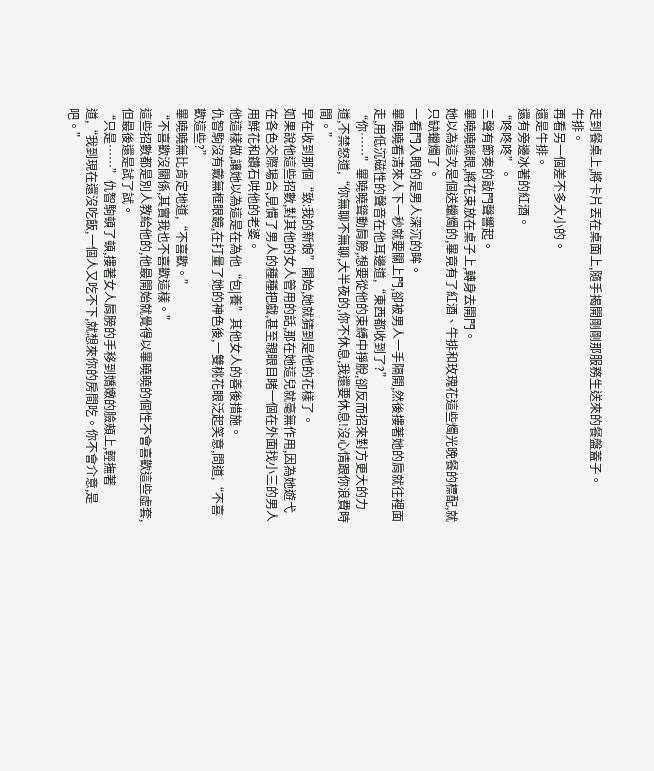走到餐桌上,將卡片丟在桌面上,隨手揭開剛剛那服務生送來的餐盤蓋子。
牛排。
再看另一個差不多大小的。
還是牛排。
還有旁邊冰著的紅酒。
“咚咚咚”。
三聲有節奏的敲門聲響起。
畢曉曉眯眼,將花束放在桌子上,轉身去開門。
她以為這次是個送蠟燭的,畢竟有了紅酒、牛排和玫瑰花這些燭光晚餐的標配,就只缺蠟燭了。
一看門入眼的是男人深沉的眸。
畢曉曉看清來人下一秒就要關上門,卻被男人一手隔開,然後摟著她的肩就往裡面走,用低沉磁性的聲音在他耳邊道,“東西都收到了?”
“你……”畢曉曉聳動肩膀,想要從他的束縛中掙脫,卻反而招來對方更大的力道,不禁怒道,“你無聊不無聊,大半夜的,你不休息,我還要休息!沒心情跟你浪費時間。”
早在收到那個“致:我的新娘”開始,她就猜到是他的花樣了。
如果說他這些招數,對其他的女人管用的話,那在她這兒就毫無作用,因為她遊弋在各色交際場合,見慣了男人的種種把戲,甚至親眼目睹一個在外面找小三的男人用鮮花和鑽石哄他的老婆。
他這樣做,讓她以為這是在為他“包|養”其他女人的善後措施。
仇智駒沒有戴無框眼鏡,在打量了她的神色後,一雙桃花眼泛起笑意,問道,“不喜歡這些?”
畢曉曉無比肯定地道,“不喜歡。”
“不喜歡沒關係,其實我也不喜歡這樣。”
這些招數都是別人教給他的,他最開始就覺得以畢曉曉的個性不會喜歡這些虛套,但最後還是試了試。
“只是……”仇智駒頓了頓,摟著女人肩膀的手移到嬌嫩的臉頰上,輕撫著道,“我到現在還沒吃飯,一個人又吃不下,就想來你的房間吃。你不會介意,是吧。”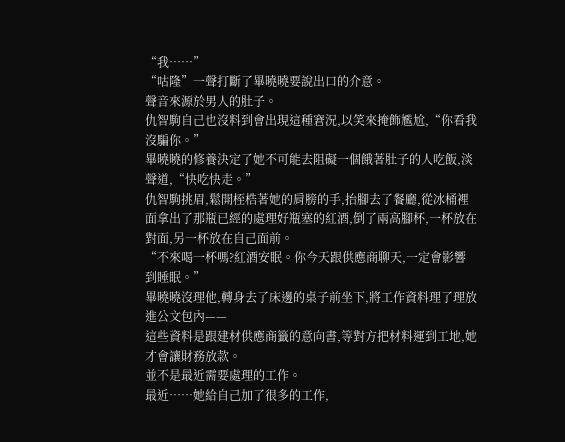“我……”
“咕隆”一聲打斷了畢曉曉要說出口的介意。
聲音來源於男人的肚子。
仇智駒自己也沒料到會出現這種窘況,以笑來掩飾尷尬,“你看我沒騙你。”
畢曉曉的修養決定了她不可能去阻礙一個餓著肚子的人吃飯,淡聲道,“快吃快走。”
仇智駒挑眉,鬆開桎梏著她的肩膀的手,抬腳去了餐廳,從冰桶裡面拿出了那瓶已經的處理好瓶塞的紅酒,倒了兩高腳杯,一杯放在對面,另一杯放在自己面前。
“不來喝一杯嗎?紅酒安眠。你今天跟供應商聊天,一定會影響到睡眠。”
畢曉曉沒理他,轉身去了床邊的桌子前坐下,將工作資料理了理放進公文包內——
這些資料是跟建材供應商籤的意向書,等對方把材料運到工地,她才會讓財務放款。
並不是最近需要處理的工作。
最近……她給自己加了很多的工作,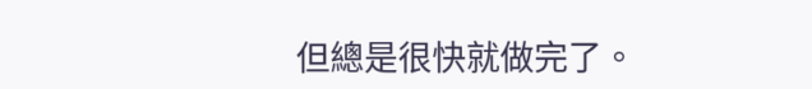但總是很快就做完了。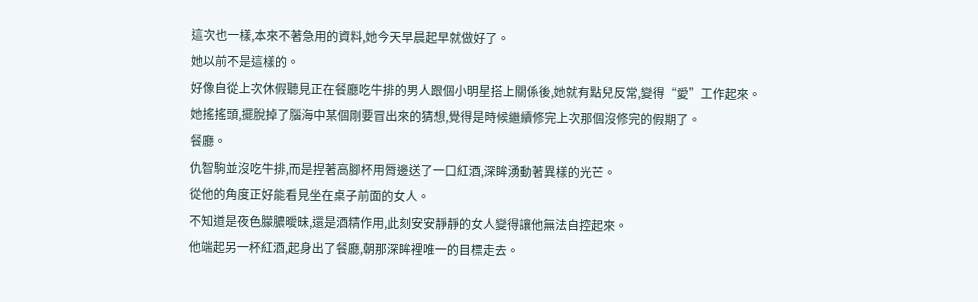這次也一樣,本來不著急用的資料,她今天早晨起早就做好了。
她以前不是這樣的。
好像自從上次休假聽見正在餐廳吃牛排的男人跟個小明星搭上關係後,她就有點兒反常,變得“愛”工作起來。
她搖搖頭,擺脫掉了腦海中某個剛要冒出來的猜想,覺得是時候繼續修完上次那個沒修完的假期了。
餐廳。
仇智駒並沒吃牛排,而是捏著高腳杯用脣邊送了一口紅酒,深眸湧動著異樣的光芒。
從他的角度正好能看見坐在桌子前面的女人。
不知道是夜色朦膿曖昧,還是酒精作用,此刻安安靜靜的女人變得讓他無法自控起來。
他端起另一杯紅酒,起身出了餐廳,朝那深眸裡唯一的目標走去。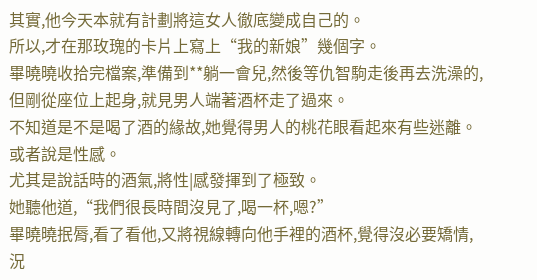其實,他今天本就有計劃將這女人徹底變成自己的。
所以,才在那玫瑰的卡片上寫上“我的新娘”幾個字。
畢曉曉收拾完檔案,準備到**躺一會兒,然後等仇智駒走後再去洗澡的,但剛從座位上起身,就見男人端著酒杯走了過來。
不知道是不是喝了酒的緣故,她覺得男人的桃花眼看起來有些迷離。
或者說是性感。
尤其是說話時的酒氣,將性|感發揮到了極致。
她聽他道,“我們很長時間沒見了,喝一杯,嗯?”
畢曉曉抿脣,看了看他,又將視線轉向他手裡的酒杯,覺得沒必要矯情,況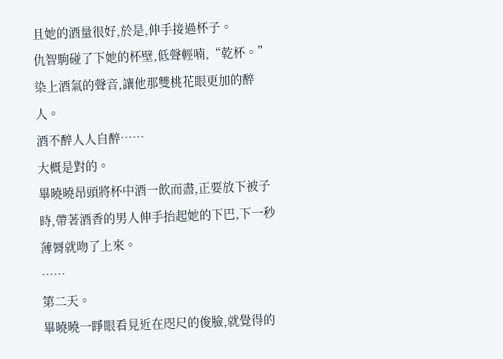且她的酒量很好,於是,伸手接過杯子。
仇智駒碰了下她的杯壁,低聲輕喃,“乾杯。”
染上酒氣的聲音,讓他那雙桃花眼更加的醉人。
酒不醉人人自醉……
大概是對的。
畢曉曉昂頭將杯中酒一飲而盡,正要放下被子時,帶著酒香的男人伸手抬起她的下巴,下一秒薄脣就吻了上來。
……
第二天。
畢曉曉一睜眼看見近在咫尺的俊臉,就覺得的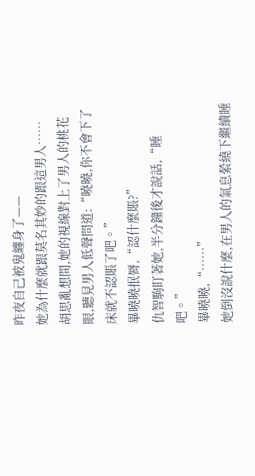昨夜自己被鬼纏身了——
她為什麼就跟莫名其妙的跟這男人……
胡思亂想間,她的視線對上了男人的桃花眼,聽見男人低聲問道:“曉曉,你不會下了床就不認賬了吧。”
畢曉曉抿脣,“認什麼賬?”
仇智駒盯著她,半分鐘後才說話,“睡吧。”
畢曉曉,“……”
她倒沒說什麼,在男人的氣息縈繞下繼續睡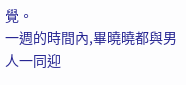覺。
一週的時間內,畢曉曉都與男人一同迎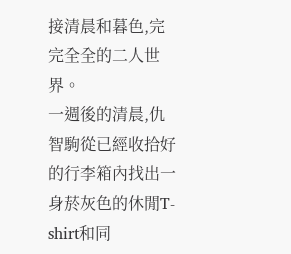接清晨和暮色,完完全全的二人世界。
一週後的清晨,仇智駒從已經收拾好的行李箱內找出一身菸灰色的休閒T-shirt和同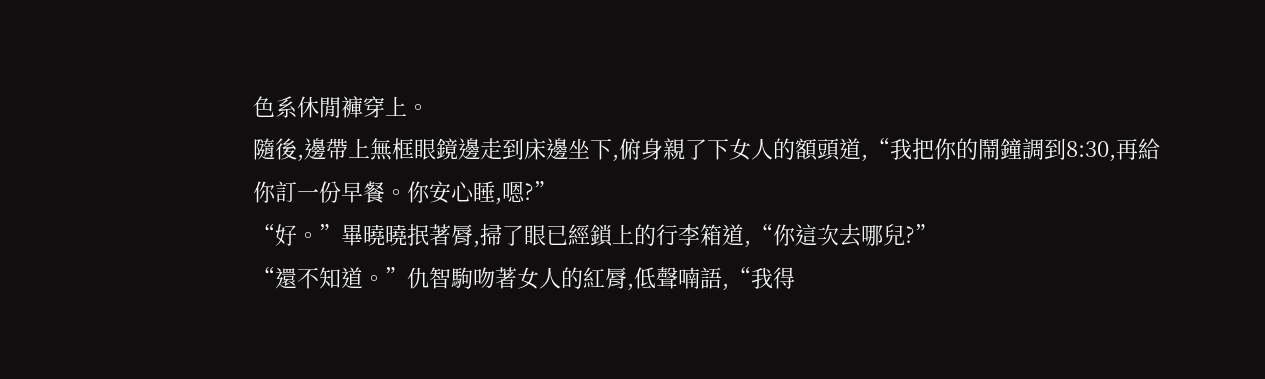色系休閒褲穿上。
隨後,邊帶上無框眼鏡邊走到床邊坐下,俯身親了下女人的額頭道,“我把你的鬧鐘調到8:30,再給你訂一份早餐。你安心睡,嗯?”
“好。”畢曉曉抿著脣,掃了眼已經鎖上的行李箱道,“你這次去哪兒?”
“還不知道。”仇智駒吻著女人的紅脣,低聲喃語,“我得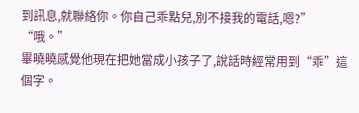到訊息,就聯絡你。你自己乖點兒,別不接我的電話,嗯?”
“哦。”
畢曉曉感覺他現在把她當成小孩子了,說話時經常用到“乖”這個字。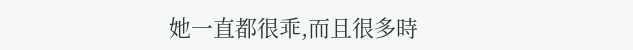她一直都很乖,而且很多時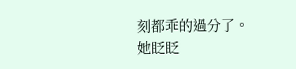刻都乖的過分了。
她眨眨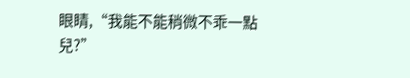眼睛,“我能不能稍微不乖一點兒?”